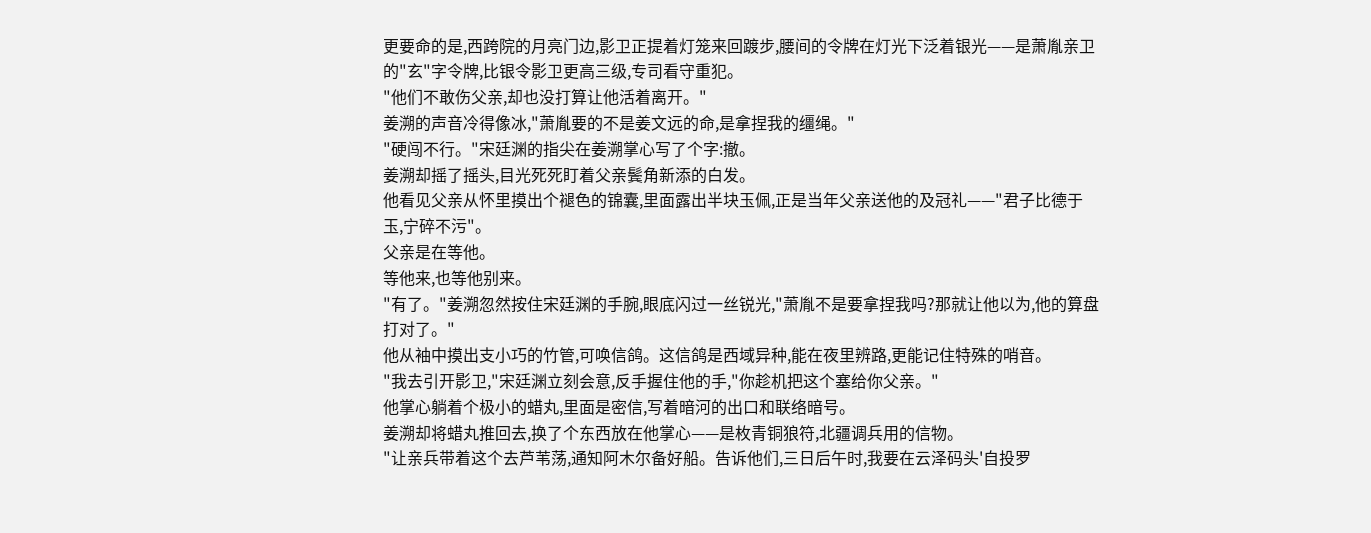更要命的是,西跨院的月亮门边,影卫正提着灯笼来回踱步,腰间的令牌在灯光下泛着银光——是萧胤亲卫的"玄"字令牌,比银令影卫更高三级,专司看守重犯。
"他们不敢伤父亲,却也没打算让他活着离开。"
姜溯的声音冷得像冰,"萧胤要的不是姜文远的命,是拿捏我的缰绳。"
"硬闯不行。"宋廷渊的指尖在姜溯掌心写了个字:撤。
姜溯却摇了摇头,目光死死盯着父亲鬓角新添的白发。
他看见父亲从怀里摸出个褪色的锦囊,里面露出半块玉佩,正是当年父亲送他的及冠礼——"君子比德于玉,宁碎不污"。
父亲是在等他。
等他来,也等他别来。
"有了。"姜溯忽然按住宋廷渊的手腕,眼底闪过一丝锐光,"萧胤不是要拿捏我吗?那就让他以为,他的算盘打对了。"
他从袖中摸出支小巧的竹管,可唤信鸽。这信鸽是西域异种,能在夜里辨路,更能记住特殊的哨音。
"我去引开影卫,"宋廷渊立刻会意,反手握住他的手,"你趁机把这个塞给你父亲。"
他掌心躺着个极小的蜡丸,里面是密信,写着暗河的出口和联络暗号。
姜溯却将蜡丸推回去,换了个东西放在他掌心——是枚青铜狼符,北疆调兵用的信物。
"让亲兵带着这个去芦苇荡,通知阿木尔备好船。告诉他们,三日后午时,我要在云泽码头'自投罗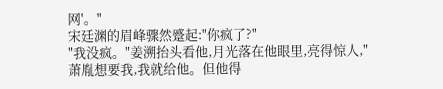网'。"
宋廷渊的眉峰骤然蹙起:"你疯了?"
"我没疯。"姜溯抬头看他,月光落在他眼里,亮得惊人,"萧胤想要我,我就给他。但他得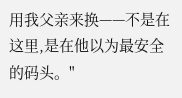用我父亲来换——不是在这里,是在他以为最安全的码头。"